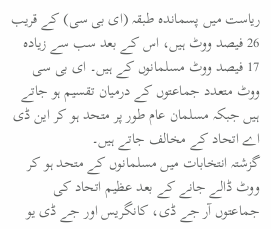ریاست میں پسماندہ طبقہ (ای بی سی) کے قریب 26 فیصد ووٹ ہیں، اس کے بعد سب سے زیادہ 17 فیصد ووٹ مسلمانوں کے ہیں۔ ای بی سی ووٹ متعدد جماعتوں کے درمیان تقسیم ہو جاتے ہیں جبکہ مسلمان عام طور پر متحد ہو کر این ڈی اے اتحاد کے مخالف جاتے ہیں۔
گزشتہ انتخابات میں مسلمانوں کے متحد ہو کر ووٹ ڈالے جانے کے بعد عظیم اتحاد کی جماعتوں آر جے ڈی، کانگریس اور جے ڈی یو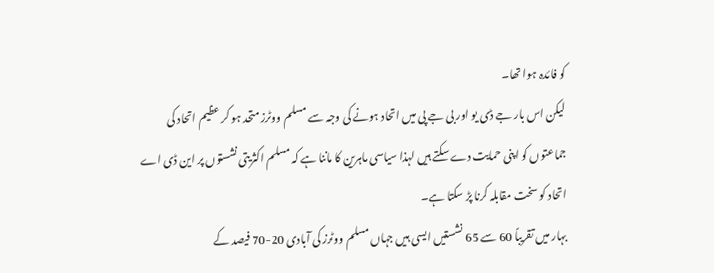کو فائدہ ہوا تھا۔
لیکن اس بار جے ڈی یو اور بی جے پی میں اتحاد ہونے کی وجہ سے مسلم ووٹرز متحد ہو کر عظیم اتحاد کی جماعتوں کو اپنی حمایت دے سکتے ہیں لہذا سیاسی ماہرین کا ماننا ہے کہ مسلم اکثریتی نشستوں پر این ڈی اے اتحاد کو سخت مقابلہ کرنا پڑ سکتا ہے۔
بہار میں تقریباً 60 سے 65 نشستیں ایسی ہیں جہاں مسلم ووٹرز کی آبادی 20-70 فیصد کے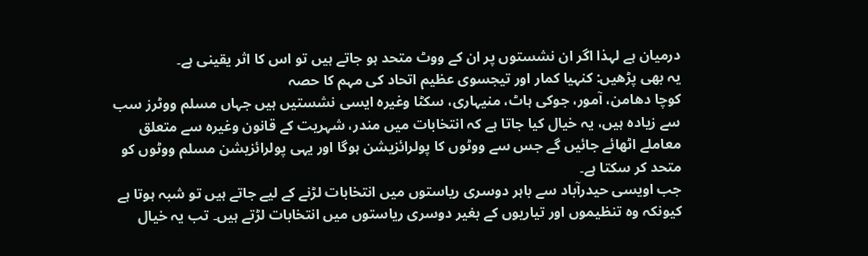درمیان ہے لہذا اگر ان نشستوں پر ان کے ووٹ متحد ہو جاتے ہیں تو اس کا اثر یقینی ہے۔
یہ بھی پڑھیں: کنہیا کمار اور تیجسوی عظیم اتحاد کی مہم کا حصہ
کوچا دھامن، آمور، جوکی ہاٹ، منیہاری، سکٹا وغیرہ ایسی نشستیں ہیں جہاں مسلم ووٹرز سب سے زیادہ ہیں، یہ خیال کیا جاتا ہے کہ انتخابات میں مندر، شہریت کے قانون وغیرہ سے متعلق معاملے اٹھائے جائیں گے جس سے ووٹوں کا پولرائزیشن ہوگا اور یہی پولرائزیشن مسلم ووٹوں کو متحد کر سکتا ہے۔
جب اویسی حیدرآباد سے باہر دوسری ریاستوں میں انتخابات لڑنے کے لیے جاتے ہیں تو شبہ ہوتا ہے کیونکہ وہ تنظیموں اور تیاریوں کے بغیر دوسری ریاستوں میں انتخابات لڑتے ہیں۔ تب یہ خیال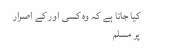کیا جاتا ہے کہ وہ کسی اور کے اصرار پر مسلم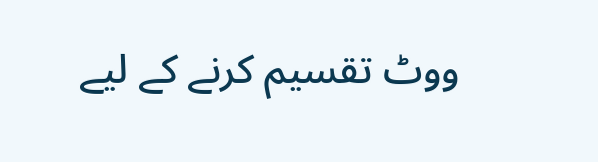ووٹ تقسیم کرنے کے لیے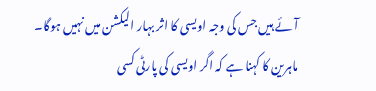آئے ہیں جس کی وجہ اویسی کا اثر بہار الیکشن میں نہیں ہوگا۔ ماہرین کا کہنا ہے کہ اگر اویسی کی پارٹی کسی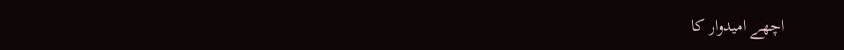اچھے امیدوار کا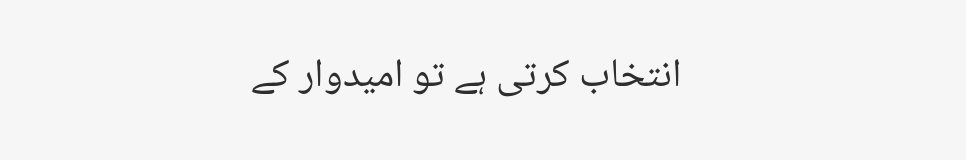انتخاب کرتی ہے تو امیدوار کے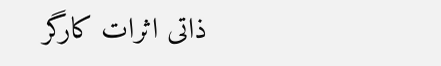ذاتی اثرات کارگر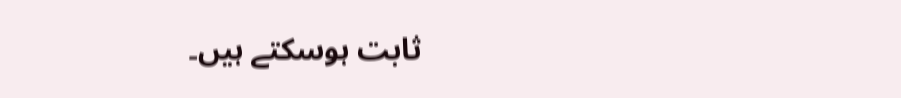ثابت ہوسکتے ہیں۔